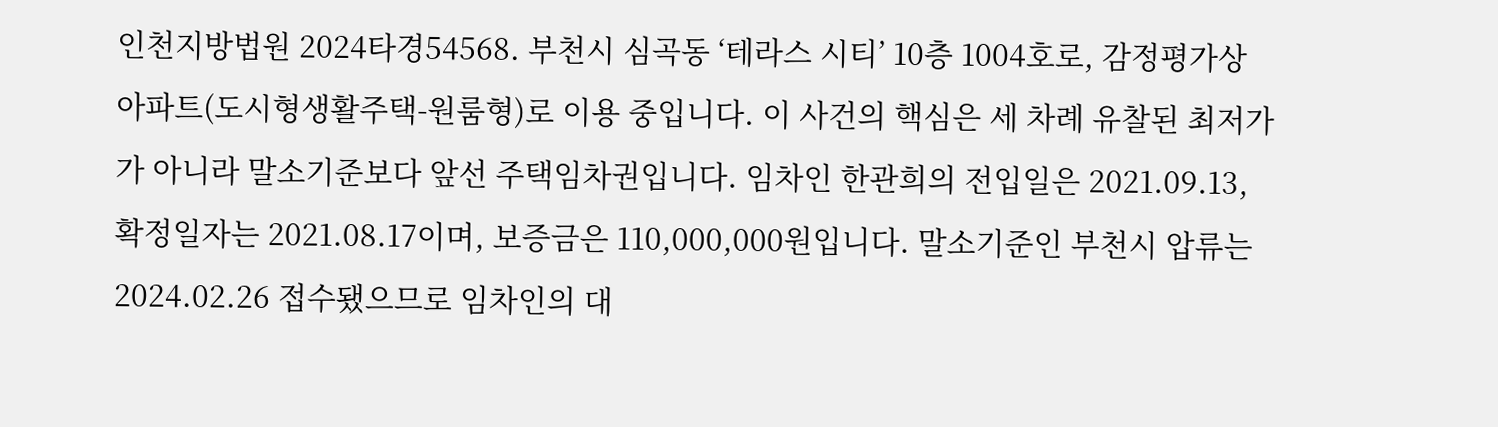인천지방법원 2024타경54568. 부천시 심곡동 ‘테라스 시티’ 10층 1004호로, 감정평가상 아파트(도시형생활주택-원룸형)로 이용 중입니다. 이 사건의 핵심은 세 차례 유찰된 최저가가 아니라 말소기준보다 앞선 주택임차권입니다. 임차인 한관희의 전입일은 2021.09.13, 확정일자는 2021.08.17이며, 보증금은 110,000,000원입니다. 말소기준인 부천시 압류는 2024.02.26 접수됐으므로 임차인의 대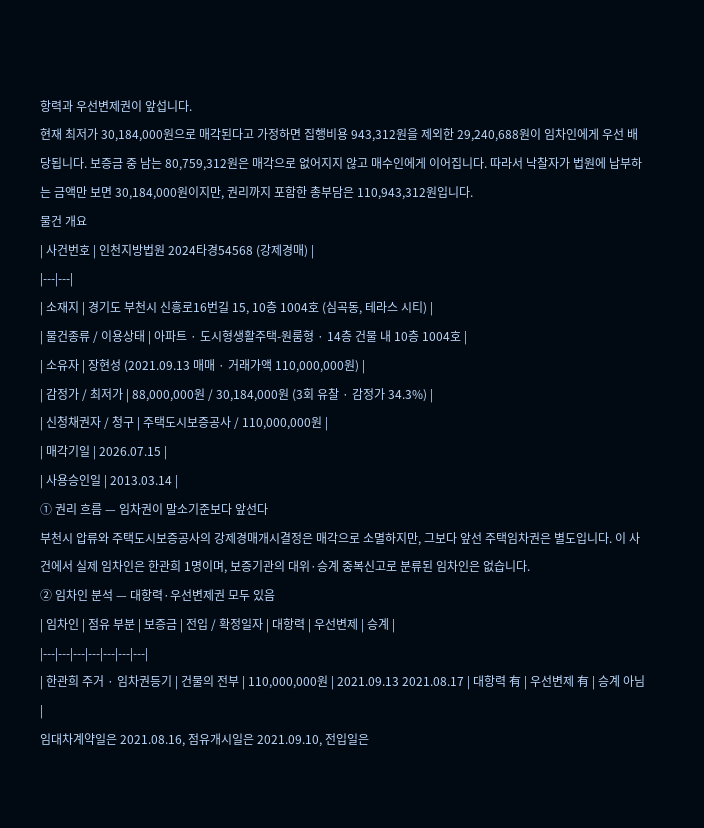항력과 우선변제권이 앞섭니다.
현재 최저가 30,184,000원으로 매각된다고 가정하면 집행비용 943,312원을 제외한 29,240,688원이 임차인에게 우선 배당됩니다. 보증금 중 남는 80,759,312원은 매각으로 없어지지 않고 매수인에게 이어집니다. 따라서 낙찰자가 법원에 납부하는 금액만 보면 30,184,000원이지만, 권리까지 포함한 총부담은 110,943,312원입니다.
물건 개요
| 사건번호 | 인천지방법원 2024타경54568 (강제경매) |
|---|---|
| 소재지 | 경기도 부천시 신흥로16번길 15, 10층 1004호 (심곡동, 테라스 시티) |
| 물건종류 / 이용상태 | 아파트 · 도시형생활주택-원룸형 · 14층 건물 내 10층 1004호 |
| 소유자 | 장현성 (2021.09.13 매매 · 거래가액 110,000,000원) |
| 감정가 / 최저가 | 88,000,000원 / 30,184,000원 (3회 유찰 · 감정가 34.3%) |
| 신청채권자 / 청구 | 주택도시보증공사 / 110,000,000원 |
| 매각기일 | 2026.07.15 |
| 사용승인일 | 2013.03.14 |
① 권리 흐름 — 임차권이 말소기준보다 앞선다
부천시 압류와 주택도시보증공사의 강제경매개시결정은 매각으로 소멸하지만, 그보다 앞선 주택임차권은 별도입니다. 이 사건에서 실제 임차인은 한관희 1명이며, 보증기관의 대위·승계 중복신고로 분류된 임차인은 없습니다.
② 임차인 분석 — 대항력·우선변제권 모두 있음
| 임차인 | 점유 부분 | 보증금 | 전입 / 확정일자 | 대항력 | 우선변제 | 승계 |
|---|---|---|---|---|---|---|
| 한관희 주거 · 임차권등기 | 건물의 전부 | 110,000,000원 | 2021.09.13 2021.08.17 | 대항력 有 | 우선변제 有 | 승계 아님 |
임대차계약일은 2021.08.16, 점유개시일은 2021.09.10, 전입일은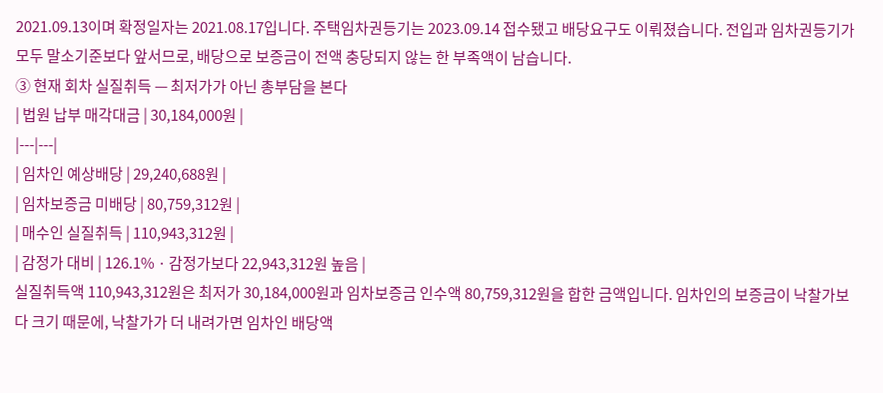2021.09.13이며 확정일자는 2021.08.17입니다. 주택임차권등기는 2023.09.14 접수됐고 배당요구도 이뤄졌습니다. 전입과 임차권등기가 모두 말소기준보다 앞서므로, 배당으로 보증금이 전액 충당되지 않는 한 부족액이 남습니다.
③ 현재 회차 실질취득 — 최저가가 아닌 총부담을 본다
| 법원 납부 매각대금 | 30,184,000원 |
|---|---|
| 임차인 예상배당 | 29,240,688원 |
| 임차보증금 미배당 | 80,759,312원 |
| 매수인 실질취득 | 110,943,312원 |
| 감정가 대비 | 126.1% · 감정가보다 22,943,312원 높음 |
실질취득액 110,943,312원은 최저가 30,184,000원과 임차보증금 인수액 80,759,312원을 합한 금액입니다. 임차인의 보증금이 낙찰가보다 크기 때문에, 낙찰가가 더 내려가면 임차인 배당액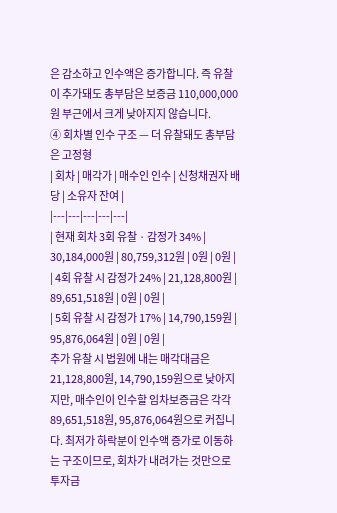은 감소하고 인수액은 증가합니다. 즉 유찰이 추가돼도 총부담은 보증금 110,000,000원 부근에서 크게 낮아지지 않습니다.
④ 회차별 인수 구조 — 더 유찰돼도 총부담은 고정형
| 회차 | 매각가 | 매수인 인수 | 신청채권자 배당 | 소유자 잔여 |
|---|---|---|---|---|
| 현재 회차 3회 유찰 · 감정가 34% | 30,184,000원 | 80,759,312원 | 0원 | 0원 |
| 4회 유찰 시 감정가 24% | 21,128,800원 | 89,651,518원 | 0원 | 0원 |
| 5회 유찰 시 감정가 17% | 14,790,159원 | 95,876,064원 | 0원 | 0원 |
추가 유찰 시 법원에 내는 매각대금은 21,128,800원, 14,790,159원으로 낮아지지만, 매수인이 인수할 임차보증금은 각각 89,651,518원, 95,876,064원으로 커집니다. 최저가 하락분이 인수액 증가로 이동하는 구조이므로, 회차가 내려가는 것만으로 투자금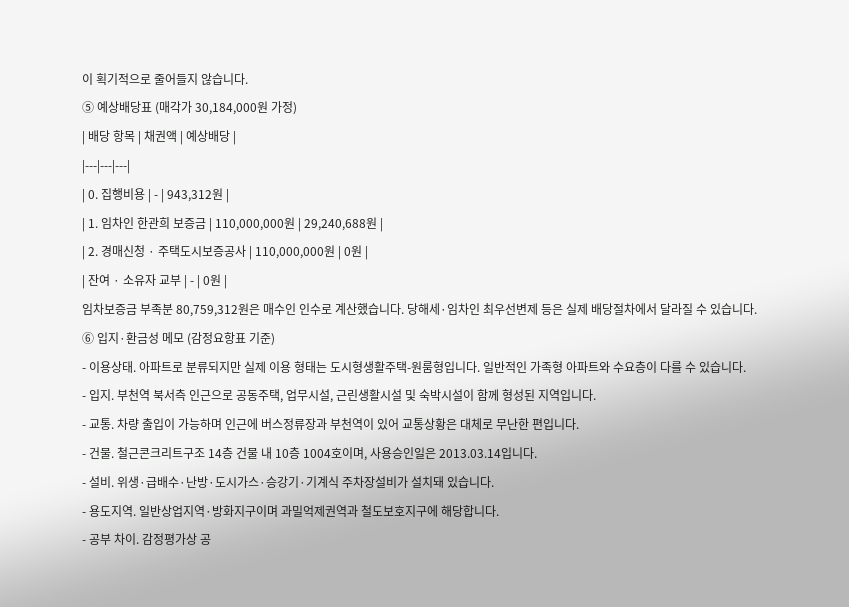이 획기적으로 줄어들지 않습니다.
⑤ 예상배당표 (매각가 30,184,000원 가정)
| 배당 항목 | 채권액 | 예상배당 |
|---|---|---|
| 0. 집행비용 | - | 943,312원 |
| 1. 임차인 한관희 보증금 | 110,000,000원 | 29,240,688원 |
| 2. 경매신청 · 주택도시보증공사 | 110,000,000원 | 0원 |
| 잔여 · 소유자 교부 | - | 0원 |
임차보증금 부족분 80,759,312원은 매수인 인수로 계산했습니다. 당해세·임차인 최우선변제 등은 실제 배당절차에서 달라질 수 있습니다.
⑥ 입지·환금성 메모 (감정요항표 기준)
- 이용상태. 아파트로 분류되지만 실제 이용 형태는 도시형생활주택-원룸형입니다. 일반적인 가족형 아파트와 수요층이 다를 수 있습니다.
- 입지. 부천역 북서측 인근으로 공동주택, 업무시설, 근린생활시설 및 숙박시설이 함께 형성된 지역입니다.
- 교통. 차량 출입이 가능하며 인근에 버스정류장과 부천역이 있어 교통상황은 대체로 무난한 편입니다.
- 건물. 철근콘크리트구조 14층 건물 내 10층 1004호이며, 사용승인일은 2013.03.14입니다.
- 설비. 위생·급배수·난방·도시가스·승강기·기계식 주차장설비가 설치돼 있습니다.
- 용도지역. 일반상업지역·방화지구이며 과밀억제권역과 철도보호지구에 해당합니다.
- 공부 차이. 감정평가상 공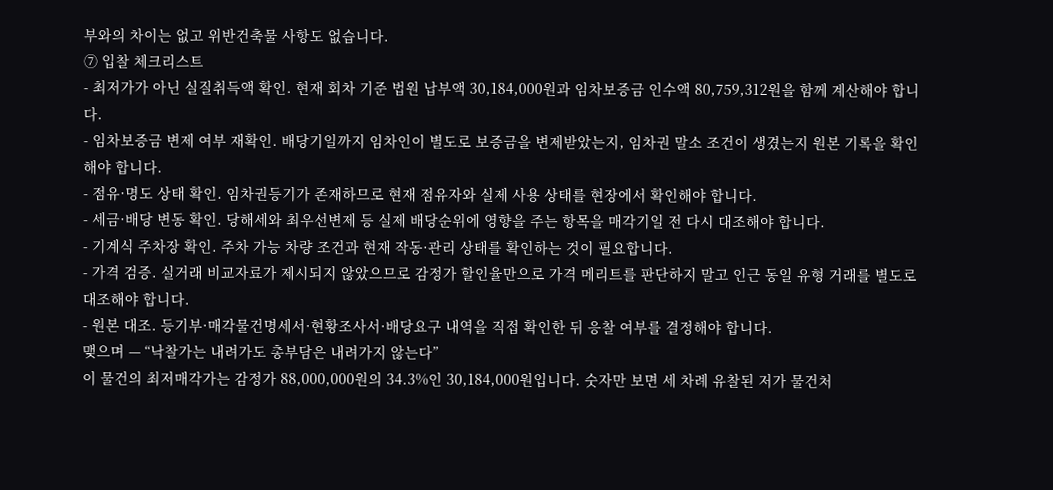부와의 차이는 없고 위반건축물 사항도 없습니다.
⑦ 입찰 체크리스트
- 최저가가 아닌 실질취득액 확인. 현재 회차 기준 법원 납부액 30,184,000원과 임차보증금 인수액 80,759,312원을 함께 계산해야 합니다.
- 임차보증금 변제 여부 재확인. 배당기일까지 임차인이 별도로 보증금을 변제받았는지, 임차권 말소 조건이 생겼는지 원본 기록을 확인해야 합니다.
- 점유·명도 상태 확인. 임차권등기가 존재하므로 현재 점유자와 실제 사용 상태를 현장에서 확인해야 합니다.
- 세금·배당 변동 확인. 당해세와 최우선변제 등 실제 배당순위에 영향을 주는 항목을 매각기일 전 다시 대조해야 합니다.
- 기계식 주차장 확인. 주차 가능 차량 조건과 현재 작동·관리 상태를 확인하는 것이 필요합니다.
- 가격 검증. 실거래 비교자료가 제시되지 않았으므로 감정가 할인율만으로 가격 메리트를 판단하지 말고 인근 동일 유형 거래를 별도로 대조해야 합니다.
- 원본 대조. 등기부·매각물건명세서·현황조사서·배당요구 내역을 직접 확인한 뒤 응찰 여부를 결정해야 합니다.
맺으며 — “낙찰가는 내려가도 총부담은 내려가지 않는다”
이 물건의 최저매각가는 감정가 88,000,000원의 34.3%인 30,184,000원입니다. 숫자만 보면 세 차례 유찰된 저가 물건처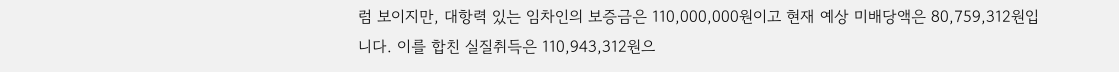럼 보이지만, 대항력 있는 임차인의 보증금은 110,000,000원이고 현재 예상 미배당액은 80,759,312원입니다. 이를 합친 실질취득은 110,943,312원으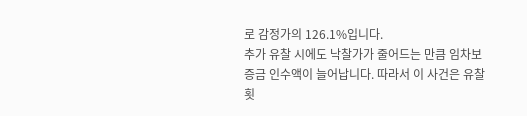로 감정가의 126.1%입니다.
추가 유찰 시에도 낙찰가가 줄어드는 만큼 임차보증금 인수액이 늘어납니다. 따라서 이 사건은 유찰 횟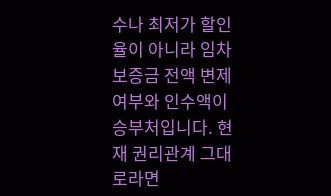수나 최저가 할인율이 아니라 임차보증금 전액 변제 여부와 인수액이 승부처입니다. 현재 권리관계 그대로라면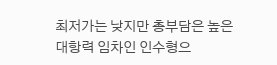최저가는 낮지만 총부담은 높은 대항력 임차인 인수형으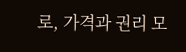로, 가격과 권리 모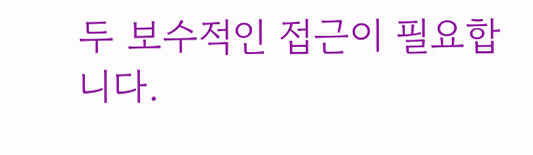두 보수적인 접근이 필요합니다.